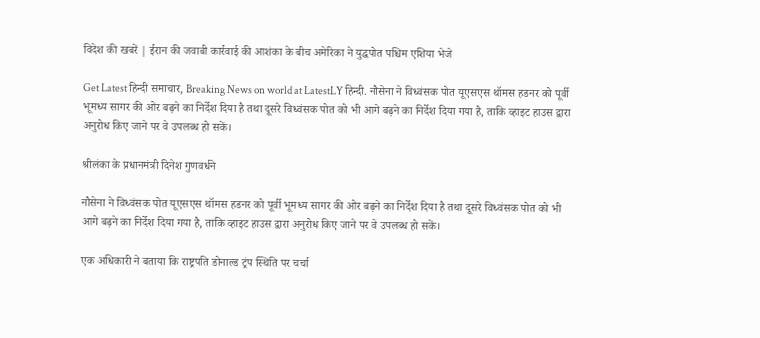विदेश की खबरें | ईरान की जवाबी कार्रवाई की आशंका के बीच अमेरिका ने युद्धपोत पश्चिम एशिया भेजे

Get Latest हिन्दी समाचार, Breaking News on world at LatestLY हिन्दी. नौसेना ने विध्वंसक पोत यूएसएस थॉमस हडनर को पूर्वी भूमध्य सागर की ओर बढ़ने का निर्देश दिया है तथा दूसरे विध्वंसक पोत को भी आगे बढ़ने का निर्देश दिया गया है, ताकि व्हाइट हाउस द्वारा अनुरोध किए जाने पर वे उपलब्ध हो सकें।

श्रीलंका के प्रधानमंत्री दिनेश गुणवर्धने

नौसेना ने विध्वंसक पोत यूएसएस थॉमस हडनर को पूर्वी भूमध्य सागर की ओर बढ़ने का निर्देश दिया है तथा दूसरे विध्वंसक पोत को भी आगे बढ़ने का निर्देश दिया गया है, ताकि व्हाइट हाउस द्वारा अनुरोध किए जाने पर वे उपलब्ध हो सकें।

एक अधिकारी ने बताया कि राष्ट्रपति डोनाल्ड ट्रंप स्थिति पर चर्चा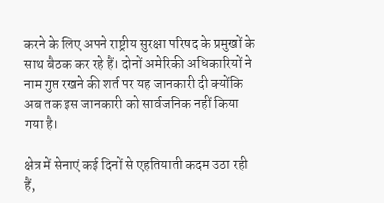करने के लिए अपने राष्ट्रीय सुरक्षा परिषद के प्रमुखों के साथ बैठक कर रहे हैं। दोनों अमेरिकी अधिकारियों ने नाम गुप्त रखने की शर्त पर यह जानकारी दी क्योंकि अब तक इस जानकारी को सार्वजनिक नहीं किया गया है।

क्षेत्र में सेनाएं कई दिनों से एहतियाती कदम उठा रही हैं,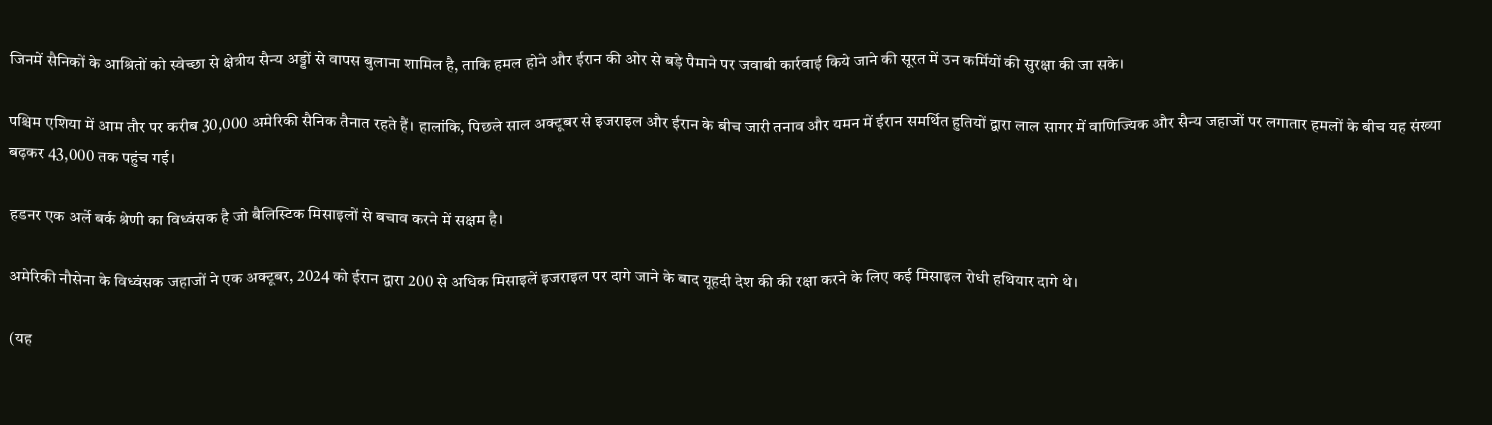जिनमें सैनिकों के आश्रितों को स्वेच्छा से क्षेत्रीय सैन्य अड्डों से वापस बुलाना शामिल है, ताकि हमल होने और ईरान की ओर से बड़े पैमाने पर जवाबी कार्रवाई किये जाने की सूरत में उन कर्मियों की सुरक्षा की जा सके।

पश्चिम एशिया में आम तौर पर करीब 30,000 अमेरिकी सैनिक तैनात रहते हैं। हालांकि, पिछले साल अक्टूबर से इजराइल और ईरान के बीच जारी तनाव और यमन में ईरान समर्थित हुतियों द्वारा लाल सागर में वाणिज्यिक और सैन्य जहाजों पर लगातार हमलों के बीच यह संख्या बढ़कर 43,000 तक पहुंच गई।

हडनर एक अर्ले बर्क श्रेणी का विध्वंसक है जो बैलिस्टिक मिसाइलों से बचाव करने में सक्षम है।

अमेरिकी नौसेना के विध्वंसक जहाजों ने एक अक्टूबर, 2024 को ईरान द्वारा 200 से अधिक मिसाइलें इजराइल पर दागे जाने के बाद यूहदी देश की की रक्षा करने के लिए कई मिसाइल रोधी हथियार दागे थे।

(यह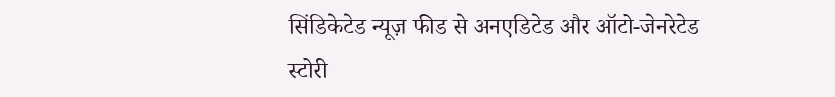सिंडिकेटेड न्यूज़ फीड से अनएडिटेड और ऑटो-जेनरेटेड स्टोरी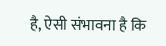है, ऐसी संभावना है कि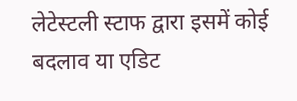लेटेस्टली स्टाफ द्वारा इसमें कोई बदलाव या एडिट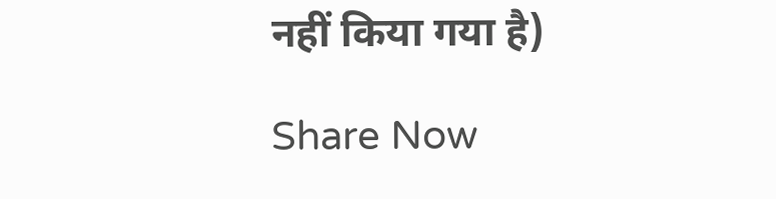नहीं किया गया है)

Share Now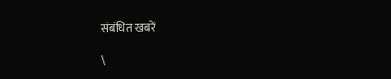संबंधित खबरें

\